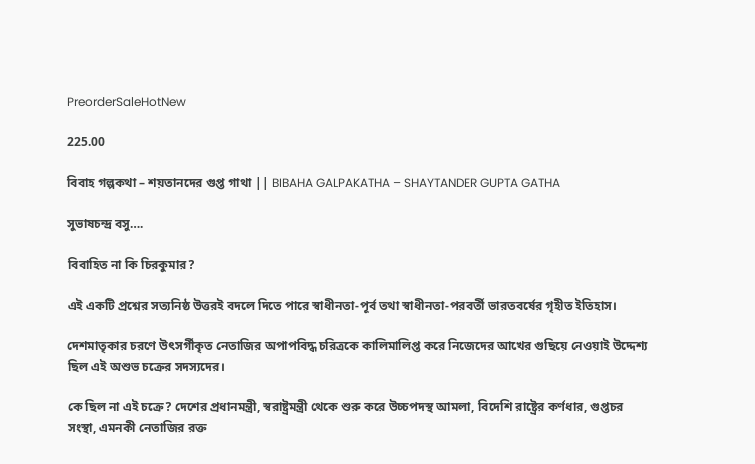PreorderSaleHotNew

225.00

বিবাহ গল্পকথা – শয়তানদের গুপ্ত গাথা || BIBAHA GALPAKATHA – SHAYTANDER GUPTA GATHA

সুভাষচন্দ্র বসু….

বিবাহিত না কি চিরকুমার?

এই একটি প্রশ্নের সত্যনিষ্ঠ উত্তরই বদলে দিতে পারে স্বাধীনতা-পূর্ব তথা স্বাধীনতা-পরবর্তী ভারতবর্ষের গৃহীত ইতিহাস।

দেশমাতৃকার চরণে উৎসর্গীকৃত নেতাজির অপাপবিদ্ধ চরিত্রকে কালিমালিপ্ত করে নিজেদের আখের গুছিয়ে নেওয়াই উদ্দেশ্য ছিল এই অশুভ চক্রের সদস্যদের।

কে ছিল না এই চক্রে? দেশের প্রধানমন্ত্রী, স্বরাষ্ট্রমন্ত্রী থেকে শুরু করে উচ্চপদস্থ আমলা, বিদেশি রাষ্ট্রের কর্ণধার, গুপ্তচর সংস্থা, এমনকী নেতাজির রক্ত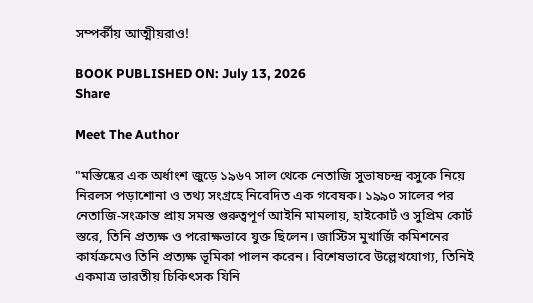সম্পর্কীয় আত্মীয়রাও!

BOOK PUBLISHED ON: July 13, 2026
Share

Meet The Author

"মস্তিষ্কের এক অর্ধাংশ জুড়ে ১৯৬৭ সাল থেকে নেতাজি সুভাষচন্দ্র বসুকে নিয়ে নিরলস পড়াশোনা ও তথ্য সংগ্রহে নিবেদিত এক গবেষক। ১৯৯০ সালের পর নেতাজি-সংক্রান্ত প্রায় সমস্ত গুরুত্বপূর্ণ আইনি মামলায়, হাইকোর্ট ও সুপ্রিম কোর্ট স্তরে, তিনি প্রত্যক্ষ ও পরোক্ষভাবে যুক্ত ছিলেন। জাস্টিস মুখার্জি কমিশনের কার্যক্রমেও তিনি প্রত্যক্ষ ভূমিকা পালন করেন। বিশেষভাবে উল্লেখযোগ্য, তিনিই একমাত্র ভারতীয় চিকিৎসক যিনি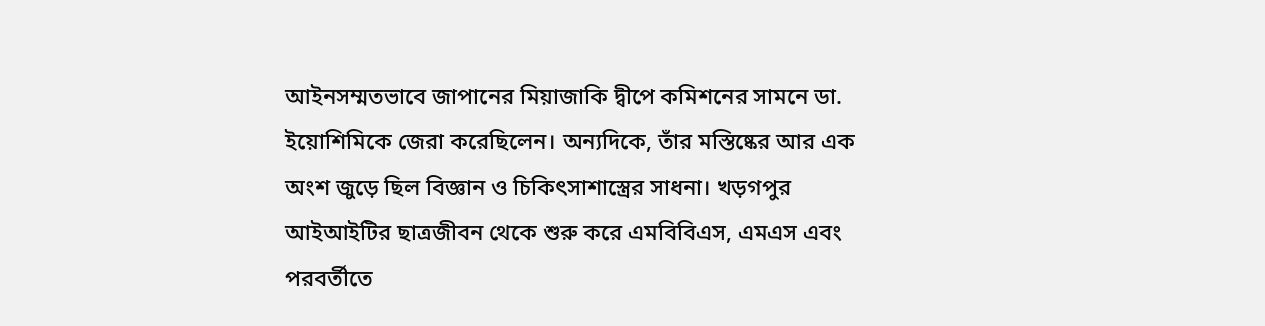আইনসম্মতভাবে জাপানের মিয়াজাকি দ্বীপে কমিশনের সামনে ডা. ইয়োশিমিকে জেরা করেছিলেন। অন্যদিকে, তাঁর মস্তিষ্কের আর এক অংশ জুড়ে ছিল বিজ্ঞান ও চিকিৎসাশাস্ত্রের সাধনা। খড়গপুর আইআইটির ছাত্রজীবন থেকে শুরু করে এমবিবিএস, এমএস এবং পরবর্তীতে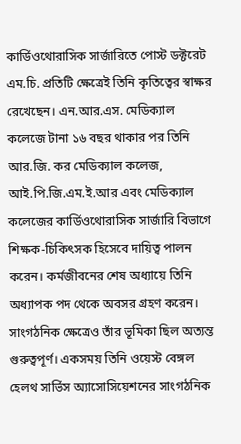কার্ডিওথোরাসিক সার্জারিতে পোস্ট ডক্টরেট এম.চি. প্রতিটি ক্ষেত্রেই তিনি কৃতিত্বের স্বাক্ষর রেখেছেন। এন.আর.এস. মেডিক্যাল কলেজে টানা ১৬ বছর থাকার পর তিনি আর.জি. কর মেডিক্যাল কলেজ, আই.পি.জি.এম.ই.আর এবং মেডিক্যাল কলেজের কার্ডিওথোরাসিক সার্জারি বিভাগে শিক্ষক-চিকিৎসক হিসেবে দায়িত্ব পালন করেন। কর্মজীবনের শেষ অধ্যায়ে তিনি অধ্যাপক পদ থেকে অবসর গ্রহণ করেন। সাংগঠনিক ক্ষেত্রেও তাঁর ভূমিকা ছিল অত্যন্ত গুরুত্বপূর্ণ। একসময় তিনি ওয়েস্ট বেঙ্গল হেলথ সার্ভিস অ্যাসোসিয়েশনের সাংগঠনিক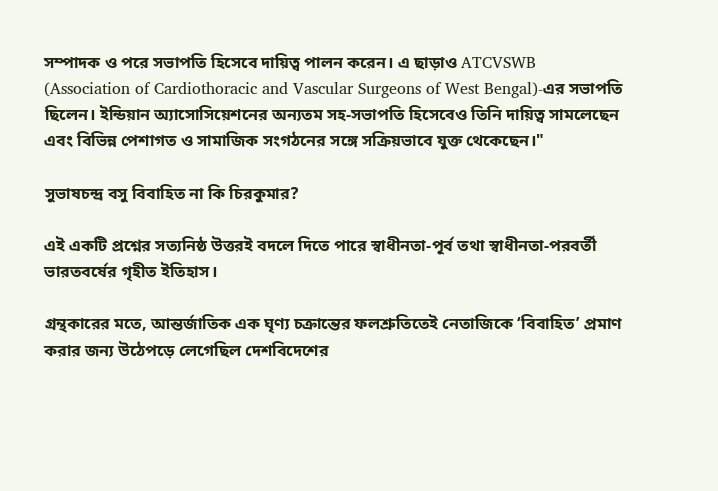সম্পাদক ও পরে সভাপতি হিসেবে দায়িত্ব পালন করেন। এ ছাড়াও ATCVSWB (Association of Cardiothoracic and Vascular Surgeons of West Bengal)-এর সভাপতি ছিলেন। ইন্ডিয়ান অ্যাসোসিয়েশনের অন্যতম সহ-সভাপতি হিসেবেও তিনি দায়িত্ব সামলেছেন এবং বিভিন্ন পেশাগত ও সামাজিক সংগঠনের সঙ্গে সক্রিয়ভাবে যুক্ত থেকেছেন।"

সুভাষচন্দ্র বসু বিবাহিত না কি চিরকুমার?

এই একটি প্রশ্নের সত্যনিষ্ঠ উত্তরই বদলে দিতে পারে স্বাধীনতা-পূর্ব তথা স্বাধীনতা-পরবর্তী ভারতবর্ষের গৃহীত ইতিহাস।

গ্রন্থকারের মতে, আন্তর্জাতিক এক ঘৃণ্য চক্রান্তের ফলশ্রুতিতেই নেতাজিকে ‘বিবাহিত’ প্রমাণ করার জন্য উঠেপড়ে লেগেছিল দেশবিদেশের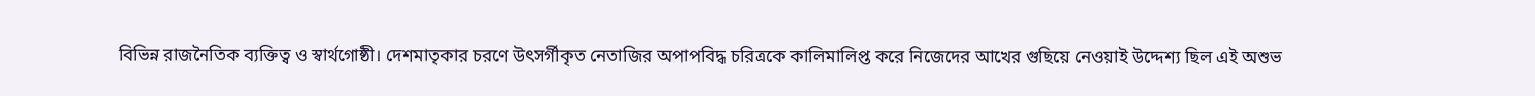বিভিন্ন রাজনৈতিক ব্যক্তিত্ব ও স্বার্থগোষ্ঠী। দেশমাতৃকার চরণে উৎসর্গীকৃত নেতাজির অপাপবিদ্ধ চরিত্রকে কালিমালিপ্ত করে নিজেদের আখের গুছিয়ে নেওয়াই উদ্দেশ্য ছিল এই অশুভ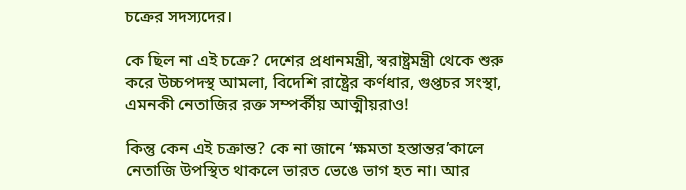চক্রের সদস্যদের।

কে ছিল না এই চক্রে? দেশের প্রধানমন্ত্রী, স্বরাষ্ট্রমন্ত্রী থেকে শুরু করে উচ্চপদস্থ আমলা, বিদেশি রাষ্ট্রের কর্ণধার, গুপ্তচর সংস্থা, এমনকী নেতাজির রক্ত সম্পর্কীয় আত্মীয়রাও!

কিন্তু কেন এই চক্রান্ত? কে না জানে ‘ক্ষমতা হস্তান্তর’কালে নেতাজি উপস্থিত থাকলে ভারত ভেঙে ভাগ হত না। আর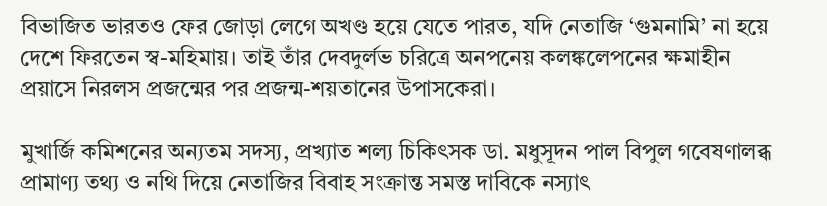বিভাজিত ভারতও ফের জোড়া লেগে অখণ্ড হয়ে যেতে পারত, যদি নেতাজি ‘গুমনামি’ না হয়ে দেশে ফিরতেন স্ব-মহিমায়। তাই তাঁর দেবদুর্লভ চরিত্রে অনপনেয় কলঙ্কলেপনের ক্ষমাহীন প্রয়াসে নিরলস প্রজন্মের পর প্রজন্ম-শয়তানের উপাসকেরা।

মুখার্জি কমিশনের অন্যতম সদস্য, প্রখ্যাত শল্য চিকিৎসক ডা. মধুসূদন পাল বিপুল গবেষণালব্ধ প্রামাণ্য তথ্য ও নথি দিয়ে নেতাজির বিবাহ সংক্রান্ত সমস্ত দাবিকে নস্যাৎ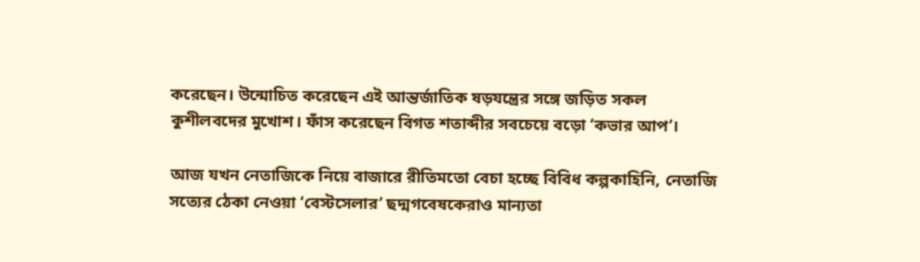করেছেন। উন্মোচিত করেছেন এই আন্তর্জাতিক ষড়যন্ত্রের সঙ্গে জড়িত সকল কুশীলবদের মুখোশ। ফাঁস করেছেন বিগত শতাব্দীর সবচেয়ে বড়ো ‘কভার আপ’।

আজ যখন নেতাজিকে নিয়ে বাজারে রীতিমতো বেচা হচ্ছে বিবিধ কল্পকাহিনি, নেতাজি সত্যের ঠেকা নেওয়া ‘বেস্টসেলার’ ছদ্মগবেষকেরাও মান্যতা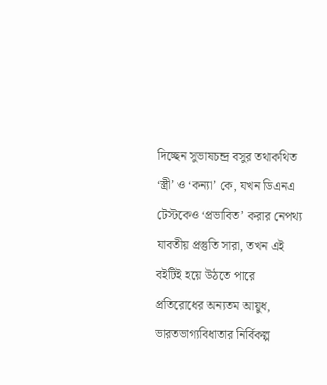দিচ্ছেন সুভাষচন্দ্র বসুর তথাকথিত ‘স্ত্রী’ ও ‘কন্যা’ কে, যখন ডিএনএ টেস্টকেও ‘প্রভাবিত’ করার নেপথ্য যাবতীয় প্রস্তুতি সারা, তখন এই বইটিই হয়ে উঠতে পারে প্রতিরোধের অন্যতম আয়ুধ, ভারতভাগ্যবিধাতার নির্বিকল্প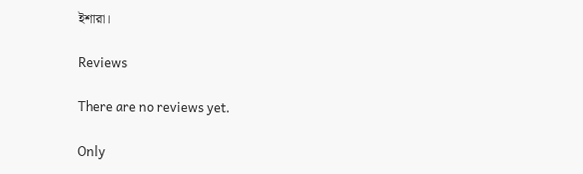ইশারা।

Reviews

There are no reviews yet.

Only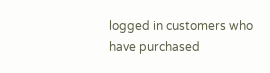logged in customers who have purchased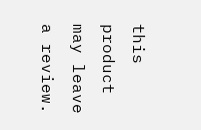this product may leave a review.